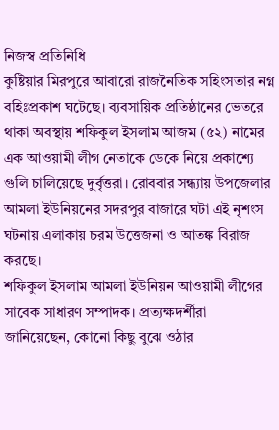নিজস্ব প্রতিনিধি
কুষ্টিয়ার মিরপুরে আবারো রাজনৈতিক সহিংসতার নগ্ন বহিঃপ্রকাশ ঘটেছে। ব্যবসায়িক প্রতিষ্ঠানের ভেতরে থাকা অবস্থায় শফিকুল ইসলাম আজম (৫২) নামের এক আওয়ামী লীগ নেতাকে ডেকে নিয়ে প্রকাশ্যে গুলি চালিয়েছে দুর্বৃত্তরা। রোববার সন্ধ্যায় উপজেলার আমলা ইউনিয়নের সদরপুর বাজারে ঘটা এই নৃশংস ঘটনায় এলাকায় চরম উত্তেজনা ও আতঙ্ক বিরাজ করছে।
শফিকুল ইসলাম আমলা ইউনিয়ন আওয়ামী লীগের সাবেক সাধারণ সম্পাদক। প্রত্যক্ষদর্শীরা জানিয়েছেন, কোনো কিছু বুঝে ওঠার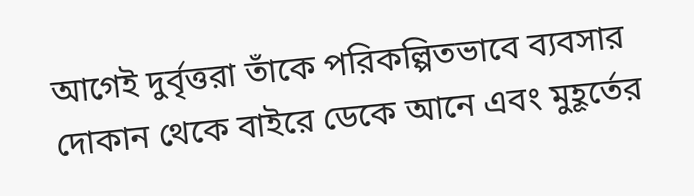আগেই দুর্বৃত্তরা তাঁকে পরিকল্পিতভাবে ব্যবসার দোকান থেকে বাইরে ডেকে আনে এবং মুহূর্তের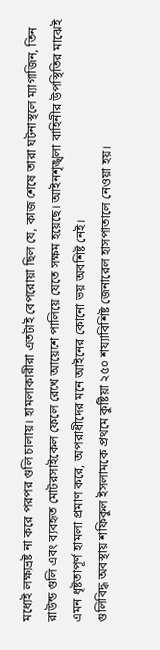মধ্যেই লক্ষ্যভ্রষ্ট না করে পরপর গুলি চালায়। হামলাকারীরা এতটাই বেপরোয়া ছিল যে, কাজ শেষে তারা ঘটনাস্থলে ম্যাগাজিন, তিন রাউন্ড গুলি এবং ব্যবহৃত মোটরসাইকেল ফেলে রেখে আয়েশে পালিয়ে যেতে সক্ষম হয়েছে। আইনশৃঙ্খলা বাহিনীর উপস্থিতির মাঝেই এমন ধৃষ্টতাপূর্ণ হামলা প্রমাণ করে, অপরাধীদের মনে আইনের কোনো ভয় অবশিষ্ট নেই।
গুলিবিদ্ধ অবস্থায় শফিকুল ইসলামকে প্রথমে কুষ্টিয়া ২৫০ শয্যাবিশিষ্ট জেনারেল হাসপাতালে নেওয়া হয়।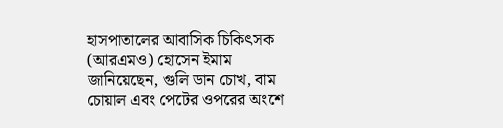হাসপাতালের আবাসিক চিকিৎসক (আরএমও) হোসেন ইমাম জানিয়েছেন, গুলি ডান চোখ, বাম চোয়াল এবং পেটের ওপরের অংশে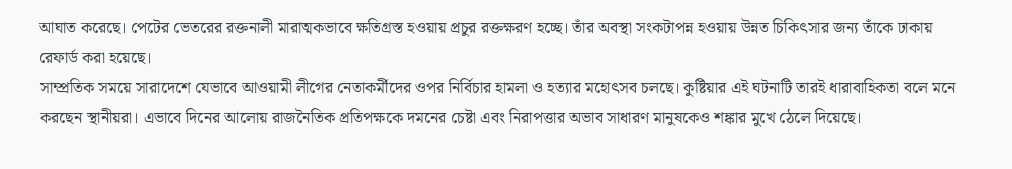আঘাত করেছে। পেটের ভেতরের রক্তনালী মারাত্মকভাবে ক্ষতিগ্রস্ত হওয়ায় প্রচুর রক্তক্ষরণ হচ্ছে। তাঁর অবস্থা সংকটাপন্ন হওয়ায় উন্নত চিকিৎসার জন্য তাঁকে ঢাকায় রেফার্ড করা হয়েছে।
সাম্প্রতিক সময়ে সারাদেশে যেভাবে আওয়ামী লীগের নেতাকর্মীদের ওপর নির্বিচার হামলা ও হত্যার মহোৎসব চলছে। কুষ্টিয়ার এই ঘটনাটি তারই ধারাবাহিকতা বলে মনে করছেন স্থানীয়রা। এভাবে দিনের আলোয় রাজনৈতিক প্রতিপক্ষকে দমনের চেষ্টা এবং নিরাপত্তার অভাব সাধারণ মানুষকেও শঙ্কার মুখে ঠেলে দিয়েছে।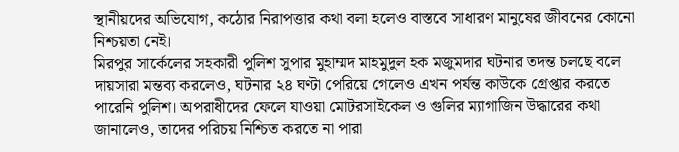স্থানীয়দের অভিযোগ, কঠোর নিরাপত্তার কথা বলা হলেও বাস্তবে সাধারণ মানুষের জীবনের কোনো নিশ্চয়তা নেই।
মিরপুর সার্কেলের সহকারী পুলিশ সুপার মুহাম্মদ মাহমুদুল হক মজুমদার ঘটনার তদন্ত চলছে বলে দায়সারা মন্তব্য করলেও, ঘটনার ২৪ ঘণ্টা পেরিয়ে গেলেও এখন পর্যন্ত কাউকে গ্রেপ্তার করতে পারেনি পুলিশ। অপরাধীদের ফেলে যাওয়া মোটরসাইকেল ও গুলির ম্যাগাজিন উদ্ধারের কথা জানালেও, তাদের পরিচয় নিশ্চিত করতে না পারা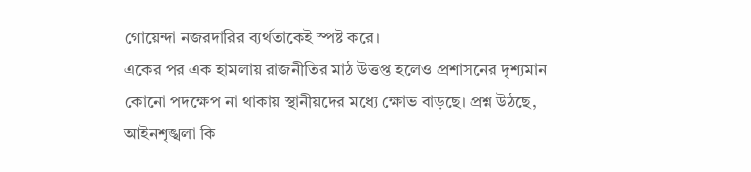গোয়েন্দা নজরদারির ব্যর্থতাকেই স্পষ্ট করে।
একের পর এক হামলায় রাজনীতির মাঠ উত্তপ্ত হলেও প্রশাসনের দৃশ্যমান কোনো পদক্ষেপ না থাকায় স্থানীয়দের মধ্যে ক্ষোভ বাড়ছে। প্রশ্ন উঠছে, আইনশৃঙ্খলা কি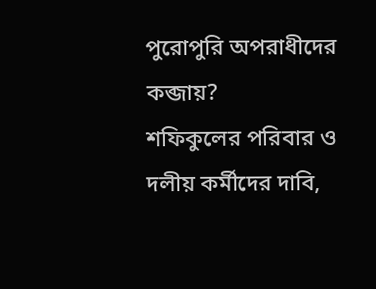পুরোপুরি অপরাধীদের কব্জায়?
শফিকুলের পরিবার ও দলীয় কর্মীদের দাবি,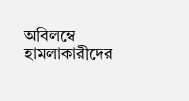অবিলম্বে হামলাকারীদের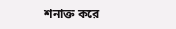শনাক্ত করে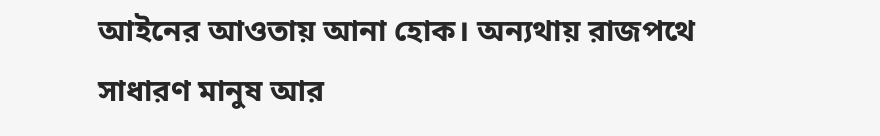আইনের আওতায় আনা হোক। অন্যথায় রাজপথে সাধারণ মানুষ আর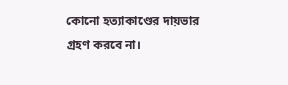কোনো হত্যাকাণ্ডের দায়ভার গ্রহণ করবে না।